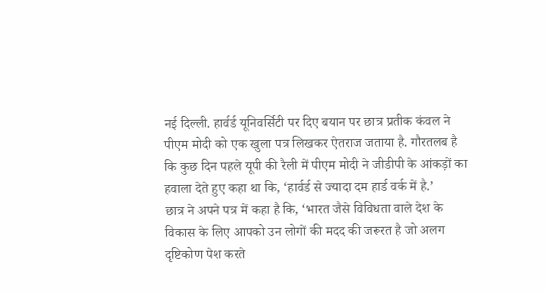नई दिल्ली. हार्वर्ड यूनिवर्सिटी पर दिए बयान पर छात्र प्रतीक कंवल ने पीएम मोदी को एक खुला पत्र लिखकर ऐतराज जताया है. गौरतलब है कि कुछ दिन पहले यूपी की रैली में पीएम मोदी ने जीडीपी के आंकड़ों का हवाला देते हुए कहा था कि, ‘हार्वर्ड से ज्यादा दम हार्ड वर्क में है.’
छात्र ने अपने पत्र में कहा है कि, ‘भारत जैसे विविधता वाले देश के विकास के लिए आपको उन लोगों की मदद की जरूरत है जो अलग दृष्टिकोण पेश करते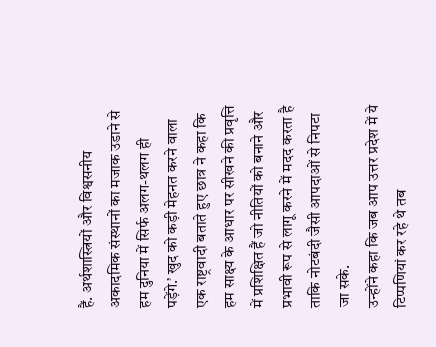हैं. अर्थशास्त्रियों और विश्वसनीय अकादमिक संस्थानों का मजाक उडाने से हम दुनिया में सिर्फ अलग-थलग ही पड़ेंगे.’ खुद को कड़ी मेहनत करने वाला एक राष्ट्रवादी बताते हुए छात्र ने कहा कि हम साक्ष्य के आधार पर सीखने की प्रवृत्ति में प्रशिक्षित हैं जो नीतियों को बनाने और प्रभावी रूप से लागू करने में मदद करता है ताकि नोटबंदी जैसी आपदाओं से निपटा जा सके.
उन्होंने कहा कि जब आप उत्तर प्रदेश में ये टिप्पणियां कर रहे थे तब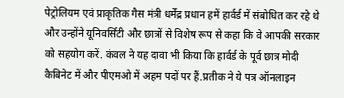पेट्रोलियम एवं प्राकृतिक गैस मंत्री धर्मेंद्र प्रधान हमें हार्वर्ड में संबोधित कर रहे थे और उन्होंने यूनिवर्सिटी और छात्रों से विशेष रूप से कहा कि वे आपकी सरकार को सहयोग करें. कंवल ने यह दावा भी किया कि हार्वर्ड के पूर्व छात्र मोदी कैबिनेट में और पीएमओ में अहम पदों पर हैं.प्रतीक ने ये पत्र ऑनलाइन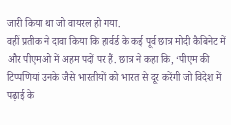जारी किया था जो वायरल हो गया.
वहीं प्रतीक ने दावा किया कि हार्वर्ड के कई पूर्व छात्र मोदी कैबिनेट में और पीएमओ में अहम पदों पर हैं. छात्र ने कहा कि, ‘पीएम की टिप्पणियां उनके जैसे भारतीयों को भारत से दूर करेंगी जो विदेश में पढ़ाई के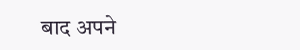बाद अपने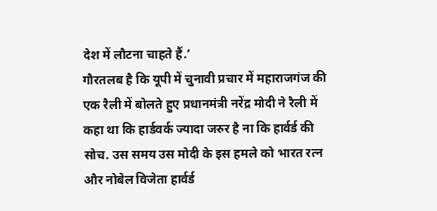देश में लौटना चाहते हैं.’
गौरतलब है कि यूपी में चुनावी प्रचार में महाराजगंज की एक रैली में बोलते हुए प्रधानमंत्री नरेंद्र मोदी ने रैली में कहा था कि हार्डवर्क ज्यादा जरुर है ना कि हार्वर्ड की सोच. उस समय उस मोदी के इस हमले को भारत रत्न और नोबेल विजेता हार्वर्ड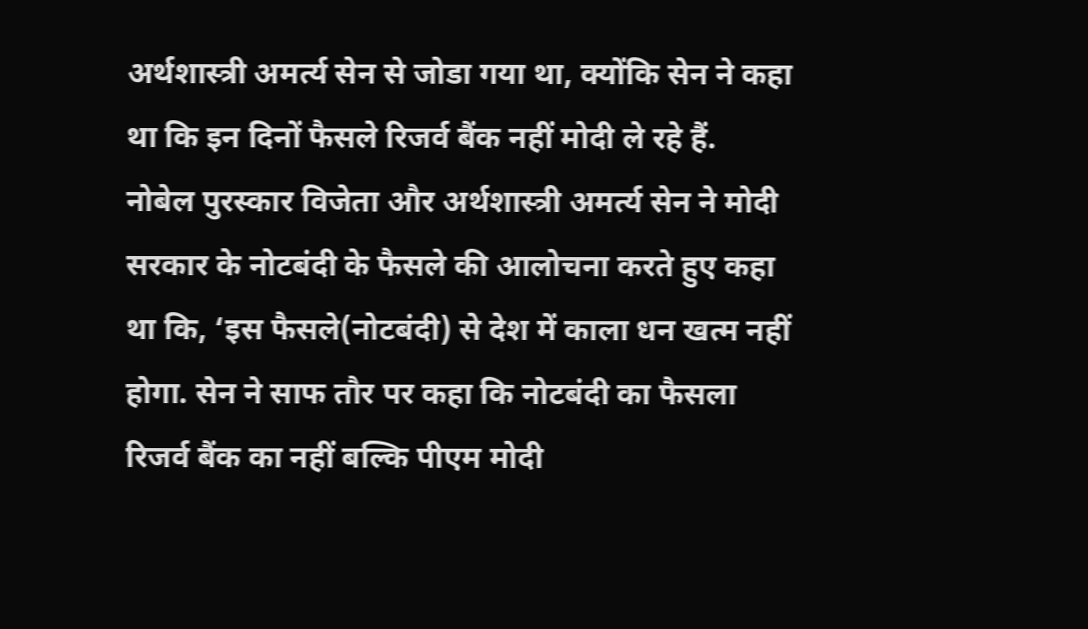अर्थशास्त्री अमर्त्य सेन से जोडा गया था, क्योंकि सेन ने कहा था कि इन दिनों फैसले रिजर्व बैंक नहीं मोदी ले रहे हैं.
नोबेल पुरस्कार विजेता और अर्थशास्त्री अमर्त्य सेन ने मोदी सरकार के नोटबंदी के फैसले की आलोचना करते हुए कहा था कि, ‘इस फैसले(नोटबंदी) से देश में काला धन खत्म नहीं होगा. सेन ने साफ तौर पर कहा कि नोटबंदी का फैसला रिजर्व बैंक का नहीं बल्कि पीएम मोदी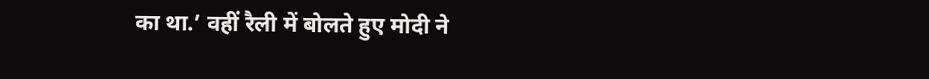का था.’ वहीं रैली में बोलते हुए मोदी ने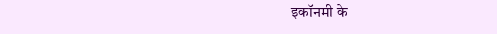इकॉनमी के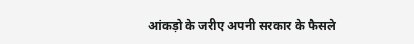आंकड़ो के जरीए अपनी सरकार के फैसले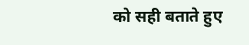को सही बताते हुए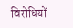विरोधियों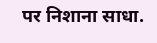पर निशाना साधा.